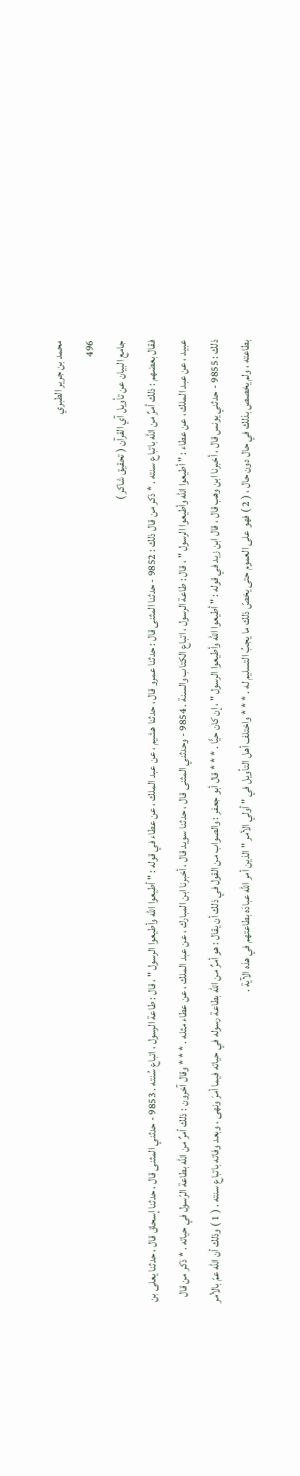محمد بن جرير الطبري
496
جامع البيان عن تأويل آي القرآن ( تحقيق شاكر )
فقال بعضهم : ذلك أمرٌ من الله باتباع سنته . * ذكر من قال ذلك : 9852 - حدثنا المثنى قال : حدثنا عمرو قال ، حدثنا هشيم ، عن عبد الملك ، عن عطاء في قوله : " أطيعوا الله وأطيعوا الرسول " ، قال : طاعة الرسول ، اتباع سُنته . 9853 - حدثني المثنى قال ، حدثنا إسحاق قال ، حدثنا يعلى بن عبيد ، عن عبد الملك ، عن عطاء : " أطيعوا الله وأطيعوا الرسول " ، قال : طاعة الرسول ، اتباع الكتاب والسنة . 9854 - وحدثني المثنى قال ، حدثنا سويد قال ، أخبرنا ابن المبارك ، عن عبد الملك ، عن عطاء مثله . * * * وقال آخرون : ذلك أمرٌ من الله بطاعة الرّسول في حياته . * ذكر من قال ذلك : 9855 - حدثني يونس قال ، أخبرنا ابن وهب قال ، قال ابن زيد في قوله : " أطيعوا الله وأطيعوا الرسول " ، إن كان حيًّا . * * * قال أبو جعفر : والصواب من القول في ذلك أن يقال : هو أمرٌ من الله بطاعة رسوله في حياته فيما أمرَ ونهى ، وبعد وفاته باتباع سنته . ( 1 ) وذلك أن الله عمّ بالأمر بطاعته ، ولم يخصص بذلك في حال دون حال ، ( 2 ) فهو على العموم حتى يخصّ ذلك ما يجبُ التسليم له . * * * واختلف أهل التأويل في " أولي الأمر " الذين أمر الله عبادَه بطاعتهم في هذه الآية .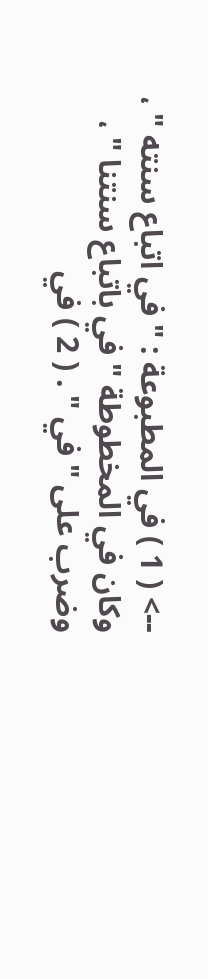--> ( 1 ) في المطبوعة : " في اتباع سنته " ، وكان في المخطوطة " في باتباع سنتنا " ، وضرب على " في " . ( 2 ) في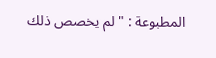المطبوعة : " لم يخصص ذلك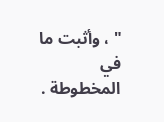" ، وأثبت ما في المخطوطة .